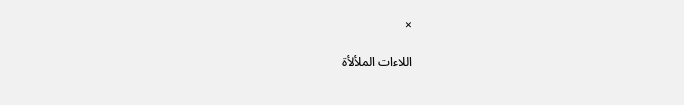×

اللاءات الملألأة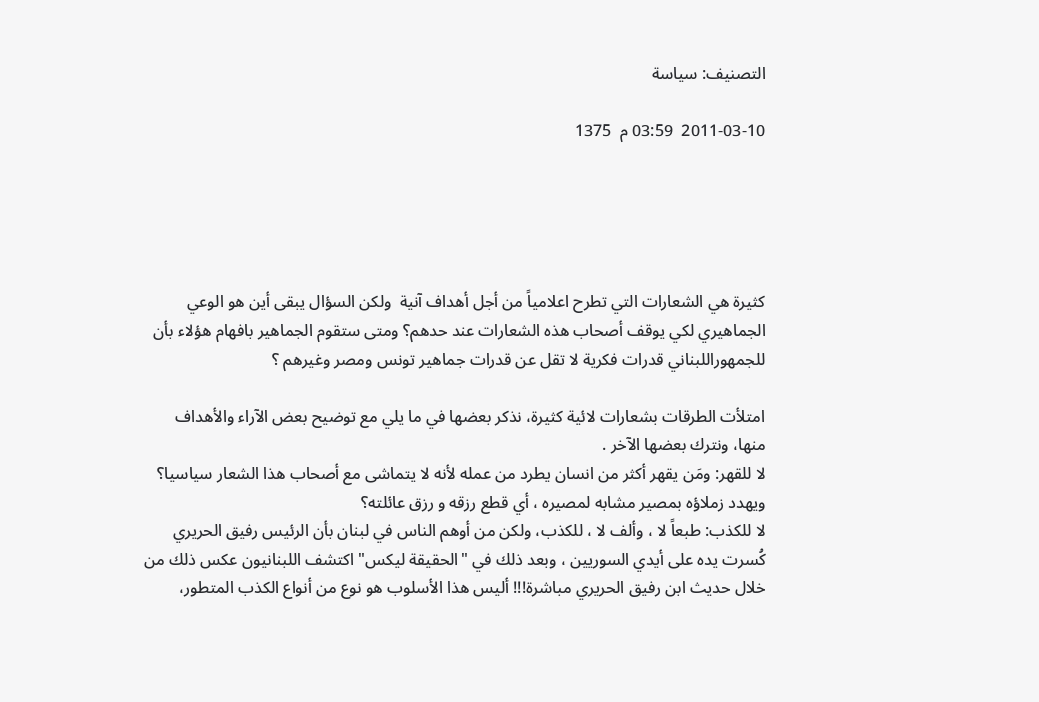التصنيف: سياسة

2011-03-10  03:59 م  1375





كثيرة هي الشعارات التي تطرح اعلامياً من أجل أهداف آنية  ولكن السؤال يبقى أين هو الوعي الجماهيري لكي يوقف أصحاب هذه الشعارات عند حدهم؟ ومتى ستقوم الجماهير بافهام هؤلاء بأن للجمهوراللبناني قدرات فكرية لا تقل عن قدرات جماهير تونس ومصر وغيرهم ؟

امتلأت الطرقات بشعارات لائية كثيرة، نذكر بعضها في ما يلي مع توضيح بعض الآراء والأهداف منها، ونترك بعضها الآخر .
لا للقهر: ومَن يقهر أكثر من انسان يطرد من عمله لأنه لا يتماشى مع أصحاب هذا الشعار سياسيا؟ ويهدد زملاؤه بمصير مشابه لمصيره ، أي قطع رزقه و رزق عائلته؟
لا للكذب: طبعاً لا ، وألف لا ، للكذب، ولكن من أوهم الناس في لبنان بأن الرئيس رفيق الحريري كُسرت يده على أيدي السوريين ، وبعد ذلك في "الحقيقة ليكس" اكتشف اللبنانيون عكس ذلك من خلال حديث ابن رفيق الحريري مباشرة!!! أليس هذا الأسلوب هو نوع من أنواع الكذب المتطور،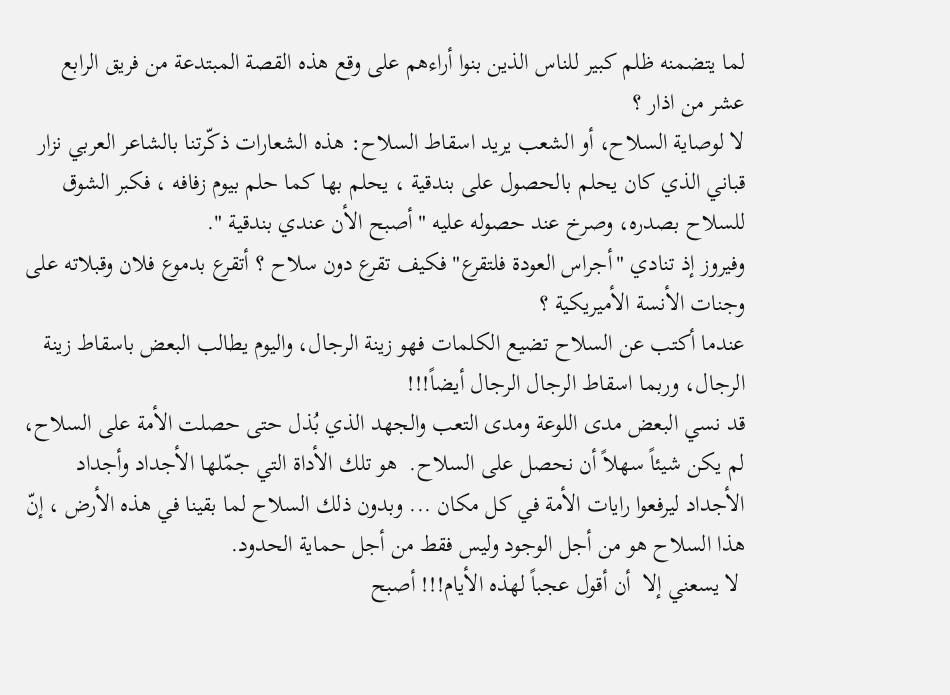لما يتضمنه ظلم كبير للناس الذين بنوا أراءهم على وقع هذه القصة المبتدعة من فريق الرابع عشر من اذار ؟
لا لوصاية السلاح، أو الشعب يريد اسقاط السلاح: هذه الشعارات ذكّرتنا بالشاعر العربي نزار قباني الذي كان يحلم بالحصول على بندقية ، يحلم بها كما حلم بيوم زفافه ، فكبر الشوق للسلاح بصدره، وصرخ عند حصوله عليه "أصبح الأن عندي بندقية ".
وفيروز إذ تنادي "أجراس العودة فلتقرع" فكيف تقرع دون سلاح ؟ أتقرع بدموع فلان وقبلاته على وجنات الأنسة الأميريكية ؟
عندما أكتب عن السلاح تضيع الكلمات فهو زينة الرجال، واليوم يطالب البعض باسقاط زينة الرجال، وربما اسقاط الرجال الرجال أيضاً!!!
قد نسي البعض مدى اللوعة ومدى التعب والجهد الذي بُذل حتى حصلت الأمة على السلاح، لم يكن شيئاً سهلاً أن نحصل على السلاح.  هو تلك الأداة التي جمّلها الأجداد وأجداد الأجداد ليرفعوا رايات الأمة في كل مكان ... وبدون ذلك السلاح لما بقينا في هذه الأرض ، إنّ هذا السلاح هو من أجل الوجود وليس فقط من أجل حماية الحدود.
 لا يسعني إلا  أن أقول عجباً لهذه الأيام!!! أصبح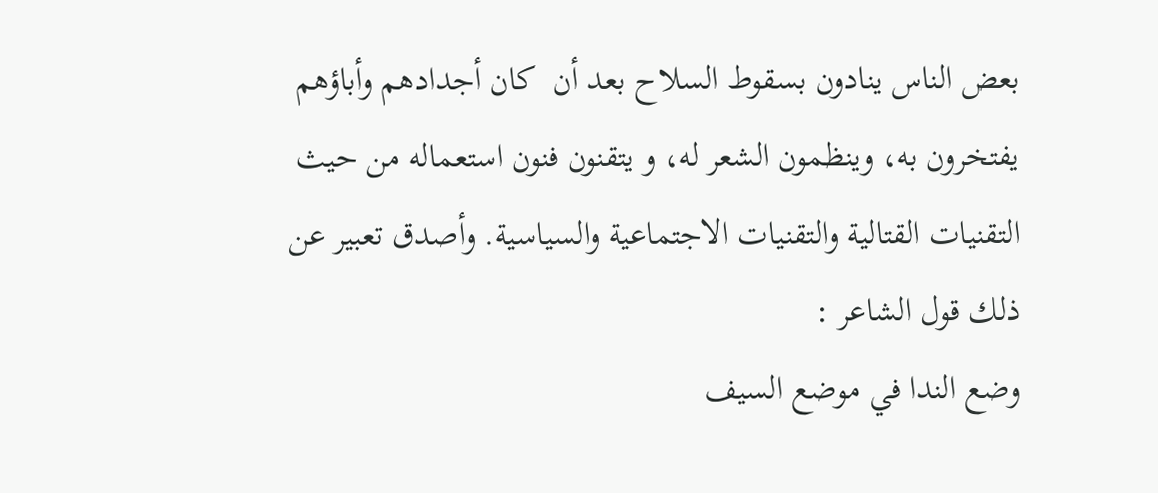بعض الناس ينادون بسقوط السلاح بعد أن  كان أجدادهم وأباؤهم يفتخرون به، وينظمون الشعر له، و يتقنون فنون استعماله من حيث التقنيات القتالية والتقنيات الاجتماعية والسياسية. وأصدق تعبير عن ذلك قول الشاعر :
وضع الندا في موضع السيف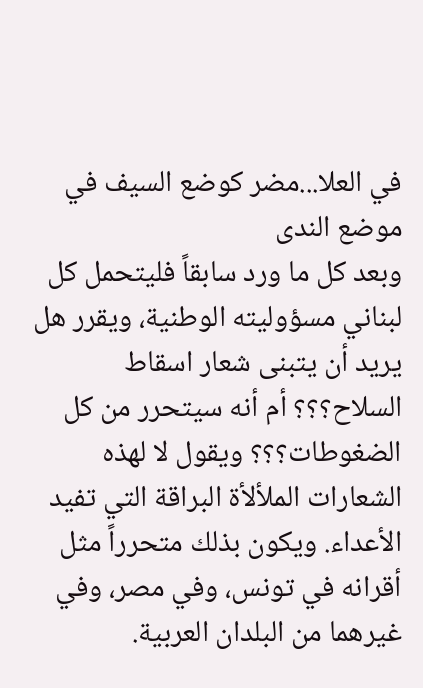في العلا...مضر كوضع السيف في موضع الندى
وبعد كل ما ورد سابقاً فليتحمل كل لبناني مسؤوليته الوطنية، ويقرر هل يريد أن يتبنى شعار اسقاط السلاح؟؟؟ أم أنه سيتحرر من كل الضغوطات؟؟؟ ويقول لا لهذه الشعارات الملألأة البراقة التي تفيد الأعداء. ويكون بذلك متحرراً مثل أقرانه في تونس، وفي مصر، وفي غيرهما من البلدان العربية.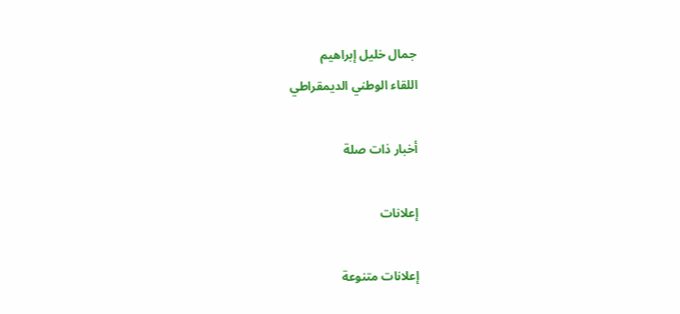جمال خليل إبراهيم
اللقاء الوطني الديمقراطي

أخبار ذات صلة

إعلانات

إعلانات متنوعة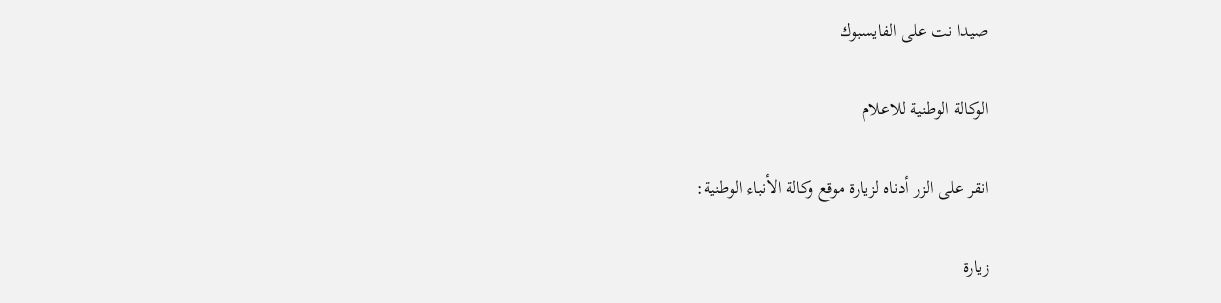صيدا نت على الفايسبوك

الوكالة الوطنية للاعلام

انقر على الزر أدناه لزيارة موقع وكالة الأنباء الوطنية:

زيارة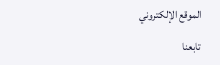الموقع الإلكتروني

تابعنا